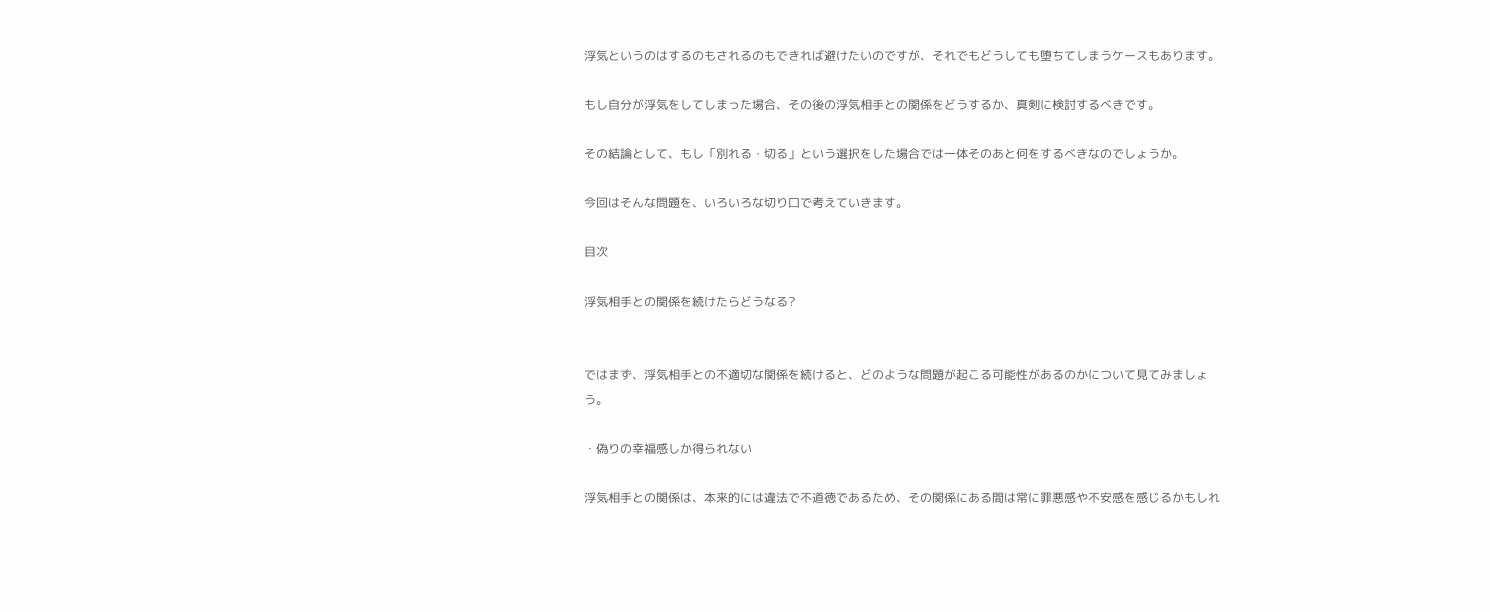浮気というのはするのもされるのもできれば避けたいのですが、それでもどうしても堕ちてしまうケースもあります。

もし自分が浮気をしてしまった場合、その後の浮気相手との関係をどうするか、真剣に検討するべきです。

その結論として、もし「別れる・切る」という選択をした場合では一体そのあと何をするべきなのでしょうか。

今回はそんな問題を、いろいろな切り口で考えていきます。

目次

浮気相手との関係を続けたらどうなる?


ではまず、浮気相手との不適切な関係を続けると、どのような問題が起こる可能性があるのかについて見てみましょう。

・偽りの幸福感しか得られない

浮気相手との関係は、本来的には違法で不道徳であるため、その関係にある間は常に罪悪感や不安感を感じるかもしれ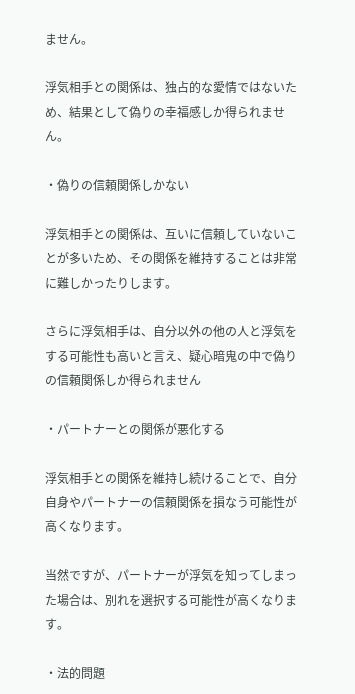ません。

浮気相手との関係は、独占的な愛情ではないため、結果として偽りの幸福感しか得られません。

・偽りの信頼関係しかない

浮気相手との関係は、互いに信頼していないことが多いため、その関係を維持することは非常に難しかったりします。

さらに浮気相手は、自分以外の他の人と浮気をする可能性も高いと言え、疑心暗鬼の中で偽りの信頼関係しか得られません

・パートナーとの関係が悪化する

浮気相手との関係を維持し続けることで、自分自身やパートナーの信頼関係を損なう可能性が高くなります。

当然ですが、パートナーが浮気を知ってしまった場合は、別れを選択する可能性が高くなります。

・法的問題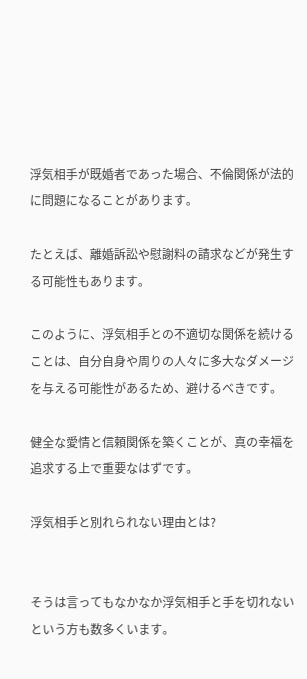浮気相手が既婚者であった場合、不倫関係が法的に問題になることがあります。

たとえば、離婚訴訟や慰謝料の請求などが発生する可能性もあります。

このように、浮気相手との不適切な関係を続けることは、自分自身や周りの人々に多大なダメージを与える可能性があるため、避けるべきです。

健全な愛情と信頼関係を築くことが、真の幸福を追求する上で重要なはずです。

浮気相手と別れられない理由とは?


そうは言ってもなかなか浮気相手と手を切れないという方も数多くいます。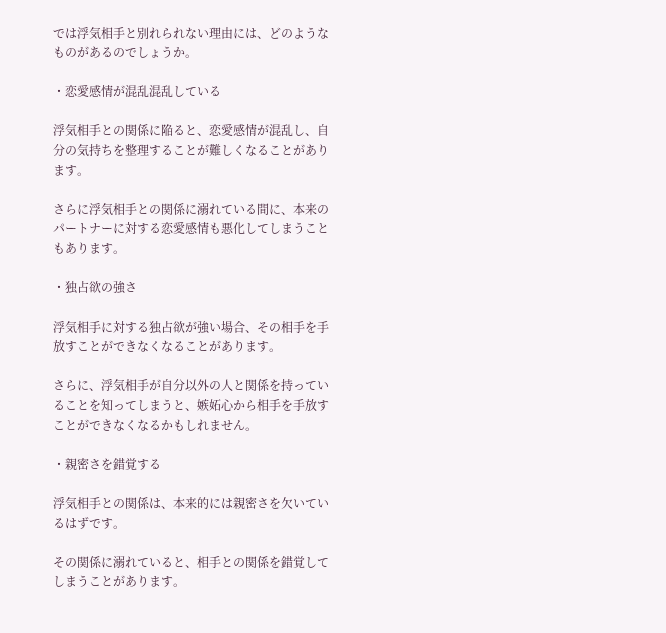では浮気相手と別れられない理由には、どのようなものがあるのでしょうか。

・恋愛感情が混乱混乱している

浮気相手との関係に陥ると、恋愛感情が混乱し、自分の気持ちを整理することが難しくなることがあります。

さらに浮気相手との関係に溺れている間に、本来のパートナーに対する恋愛感情も悪化してしまうこともあります。

・独占欲の強さ

浮気相手に対する独占欲が強い場合、その相手を手放すことができなくなることがあります。

さらに、浮気相手が自分以外の人と関係を持っていることを知ってしまうと、嫉妬心から相手を手放すことができなくなるかもしれません。

・親密さを錯覚する

浮気相手との関係は、本来的には親密さを欠いているはずです。

その関係に溺れていると、相手との関係を錯覚してしまうことがあります。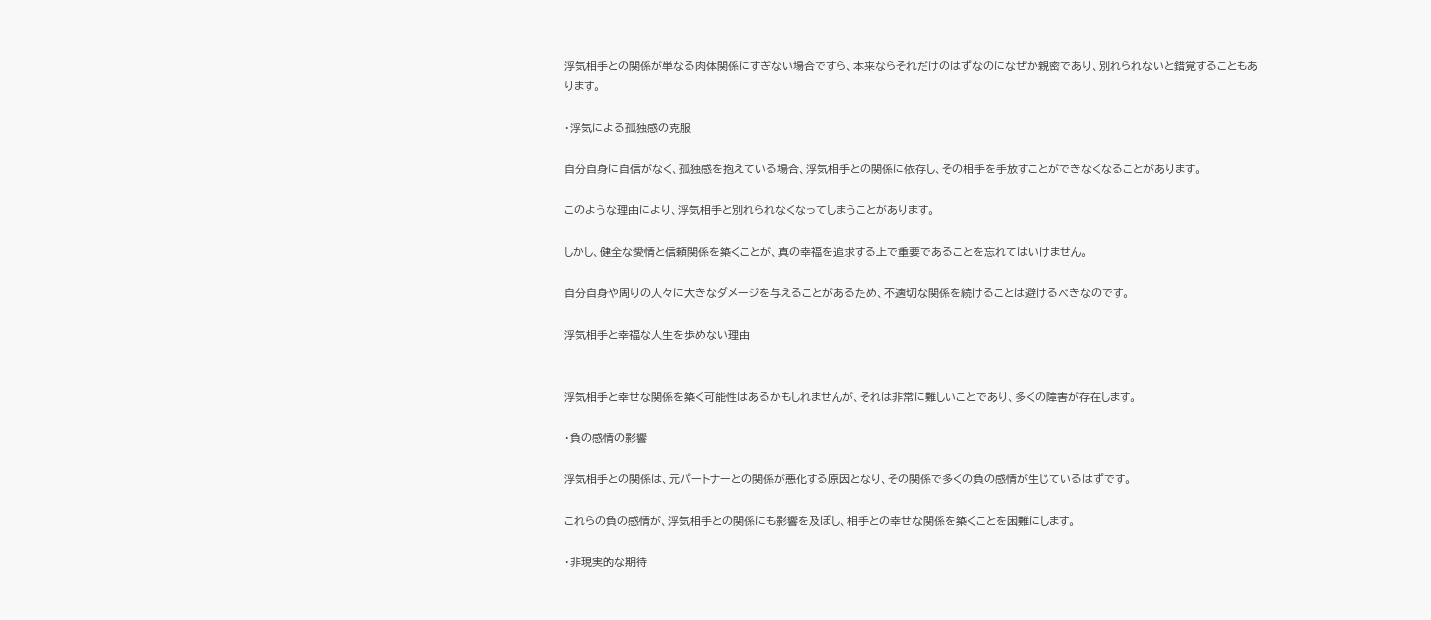浮気相手との関係が単なる肉体関係にすぎない場合ですら、本来ならそれだけのはずなのになぜか親密であり、別れられないと錯覚することもあります。

・浮気による孤独感の克服

自分自身に自信がなく、孤独感を抱えている場合、浮気相手との関係に依存し、その相手を手放すことができなくなることがあります。

このような理由により、浮気相手と別れられなくなってしまうことがあります。

しかし、健全な愛情と信頼関係を築くことが、真の幸福を追求する上で重要であることを忘れてはいけません。

自分自身や周りの人々に大きなダメージを与えることがあるため、不適切な関係を続けることは避けるべきなのです。

浮気相手と幸福な人生を歩めない理由


浮気相手と幸せな関係を築く可能性はあるかもしれませんが、それは非常に難しいことであり、多くの障害が存在します。

・負の感情の影響

浮気相手との関係は、元パートナーとの関係が悪化する原因となり、その関係で多くの負の感情が生じているはずです。

これらの負の感情が、浮気相手との関係にも影響を及ぼし、相手との幸せな関係を築くことを困難にします。

・非現実的な期待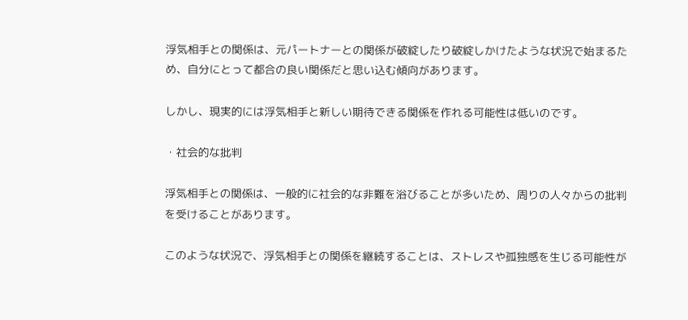浮気相手との関係は、元パートナーとの関係が破綻したり破綻しかけたような状況で始まるため、自分にとって都合の良い関係だと思い込む傾向があります。

しかし、現実的には浮気相手と新しい期待できる関係を作れる可能性は低いのです。

・社会的な批判

浮気相手との関係は、一般的に社会的な非難を浴びることが多いため、周りの人々からの批判を受けることがあります。

このような状況で、浮気相手との関係を継続することは、ストレスや孤独感を生じる可能性が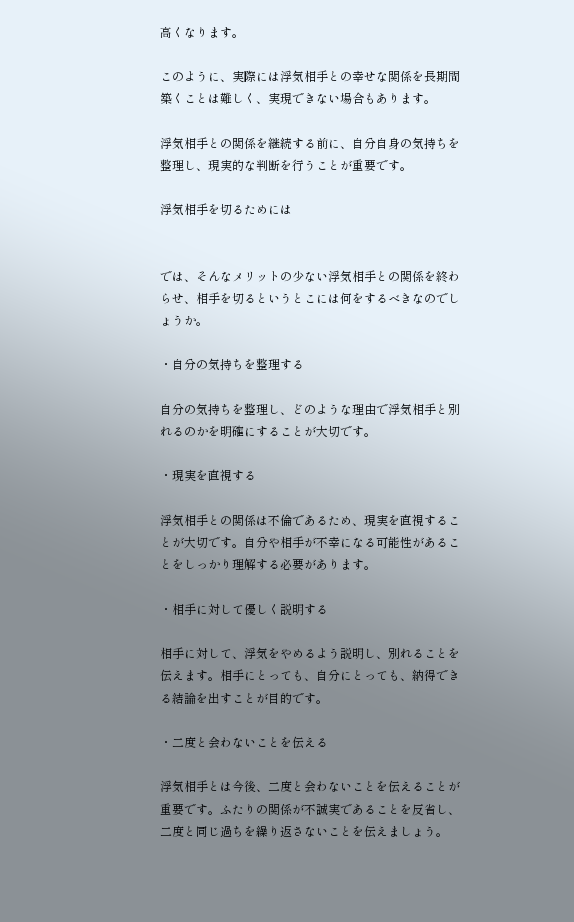高くなります。

このように、実際には浮気相手との幸せな関係を長期間築くことは難しく、実現できない場合もあります。

浮気相手との関係を継続する前に、自分自身の気持ちを整理し、現実的な判断を行うことが重要です。

浮気相手を切るためには


では、そんなメリットの少ない浮気相手との関係を終わらせ、相手を切るというとこには何をするべきなのでしょうか。

・自分の気持ちを整理する

自分の気持ちを整理し、どのような理由で浮気相手と別れるのかを明確にすることが大切です。

・現実を直視する

浮気相手との関係は不倫であるため、現実を直視することが大切です。自分や相手が不幸になる可能性があることをしっかり理解する必要があります。

・相手に対して優しく説明する

相手に対して、浮気をやめるよう説明し、別れることを伝えます。相手にとっても、自分にとっても、納得できる結論を出すことが目的です。

・二度と会わないことを伝える

浮気相手とは今後、二度と会わないことを伝えることが重要です。ふたりの関係が不誠実であることを反省し、二度と同じ過ちを繰り返さないことを伝えましょう。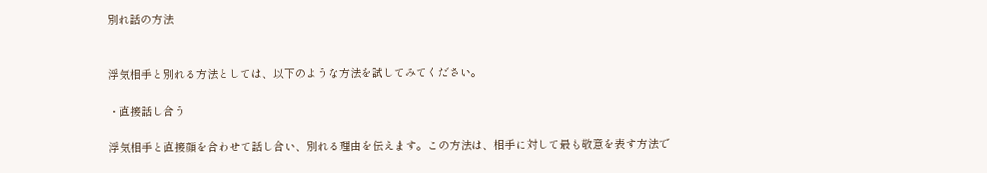別れ話の方法


浮気相手と別れる方法としては、以下のような方法を試してみてください。

・直接話し合う

浮気相手と直接顔を合わせて話し合い、別れる理由を伝えます。この方法は、相手に対して最も敬意を表す方法で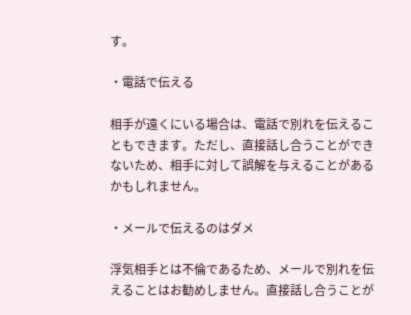す。

・電話で伝える

相手が遠くにいる場合は、電話で別れを伝えることもできます。ただし、直接話し合うことができないため、相手に対して誤解を与えることがあるかもしれません。

・メールで伝えるのはダメ

浮気相手とは不倫であるため、メールで別れを伝えることはお勧めしません。直接話し合うことが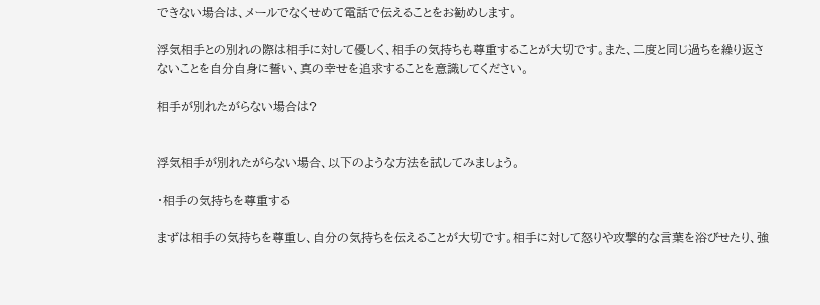できない場合は、メールでなくせめて電話で伝えることをお勧めします。

浮気相手との別れの際は相手に対して優しく、相手の気持ちも尊重することが大切です。また、二度と同じ過ちを繰り返さないことを自分自身に誓い、真の幸せを追求することを意識してください。

相手が別れたがらない場合は?


浮気相手が別れたがらない場合、以下のような方法を試してみましょう。

・相手の気持ちを尊重する

まずは相手の気持ちを尊重し、自分の気持ちを伝えることが大切です。相手に対して怒りや攻撃的な言葉を浴びせたり、強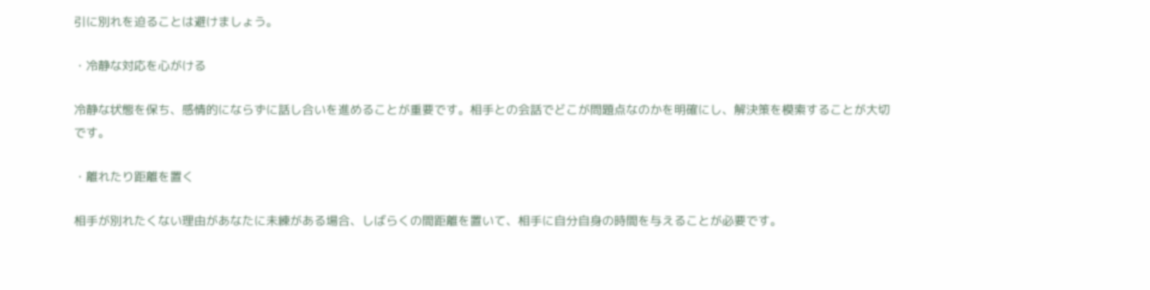引に別れを迫ることは避けましょう。

・冷静な対応を心がける

冷静な状態を保ち、感情的にならずに話し合いを進めることが重要です。相手との会話でどこが問題点なのかを明確にし、解決策を模索することが大切です。

・離れたり距離を置く

相手が別れたくない理由があなたに未練がある場合、しばらくの間距離を置いて、相手に自分自身の時間を与えることが必要です。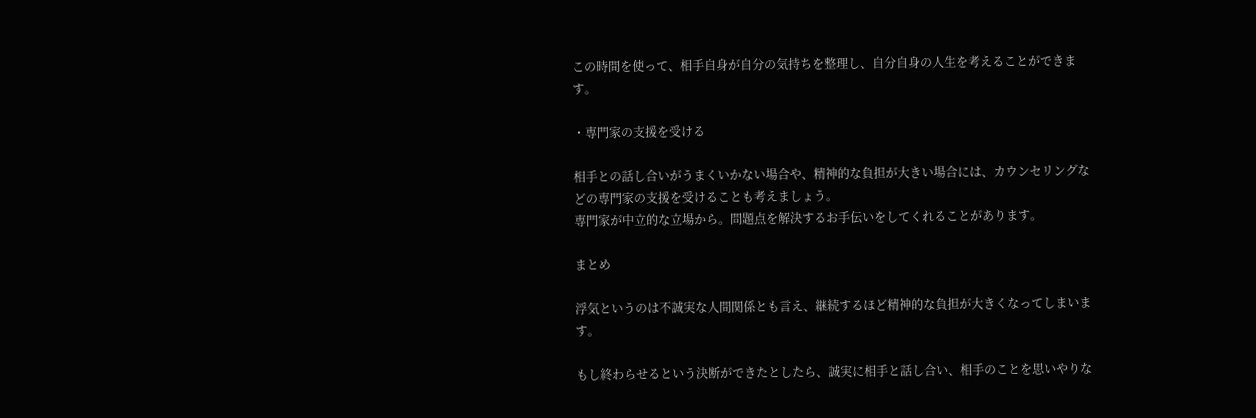この時間を使って、相手自身が自分の気持ちを整理し、自分自身の人生を考えることができます。

・専門家の支援を受ける

相手との話し合いがうまくいかない場合や、精神的な負担が大きい場合には、カウンセリングなどの専門家の支援を受けることも考えましょう。
専門家が中立的な立場から。問題点を解決するお手伝いをしてくれることがあります。

まとめ

浮気というのは不誠実な人間関係とも言え、継続するほど精神的な負担が大きくなってしまいます。

もし終わらせるという決断ができたとしたら、誠実に相手と話し合い、相手のことを思いやりな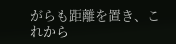がらも距離を置き、これから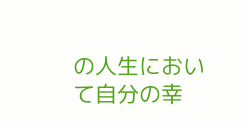の人生において自分の幸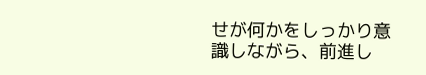せが何かをしっかり意識しながら、前進し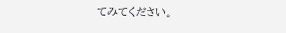てみてください。